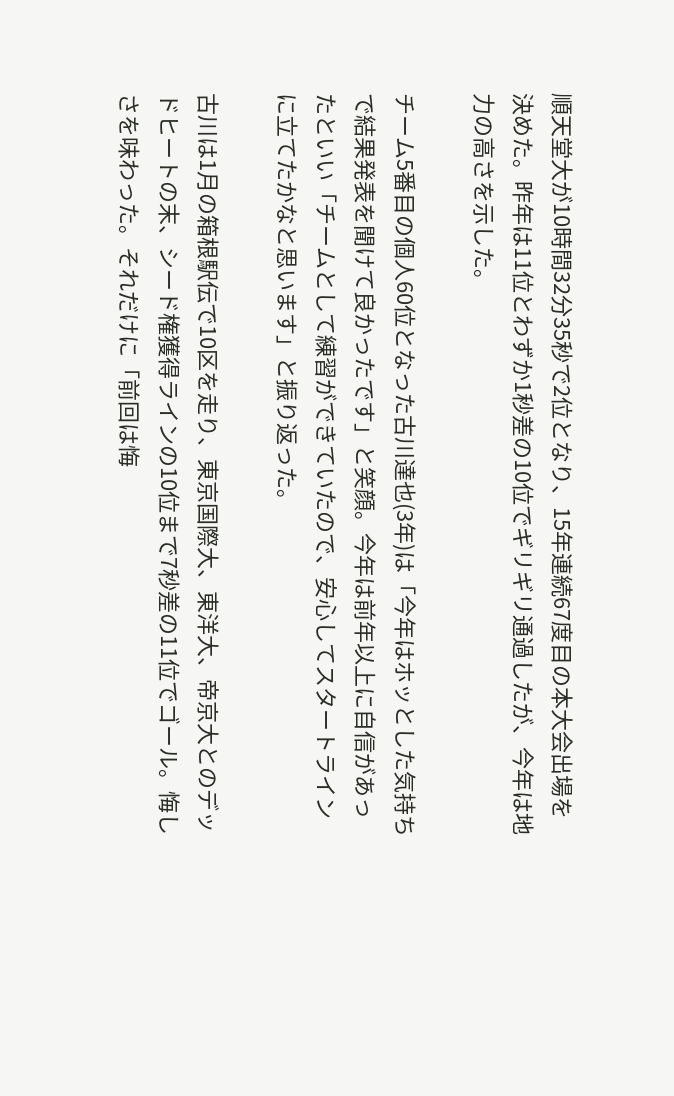順天堂大が10時間32分35秒で2位となり、15年連続67度目の本大会出場を決めた。昨年は11位とわずか1秒差の10位でギリギリ通過したが、今年は地力の高さを示した。

チーム5番目の個人60位となった古川達也(3年)は「今年はホッとした気持ちで結果発表を聞けて良かったです」と笑顔。今年は前年以上に自信があったといい「チームとして練習ができていたので、安心してスタートラインに立てたかなと思います」と振り返った。

古川は1月の箱根駅伝で10区を走り、東京国際大、東洋大、帝京大とのデッドヒートの末、シード権獲得ラインの10位まで7秒差の11位でゴール。悔しさを味わった。それだけに「前回は悔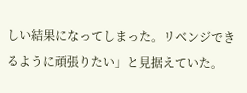しい結果になってしまった。リベンジできるように頑張りたい」と見据えていた。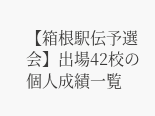【箱根駅伝予選会】出場42校の個人成績一覧